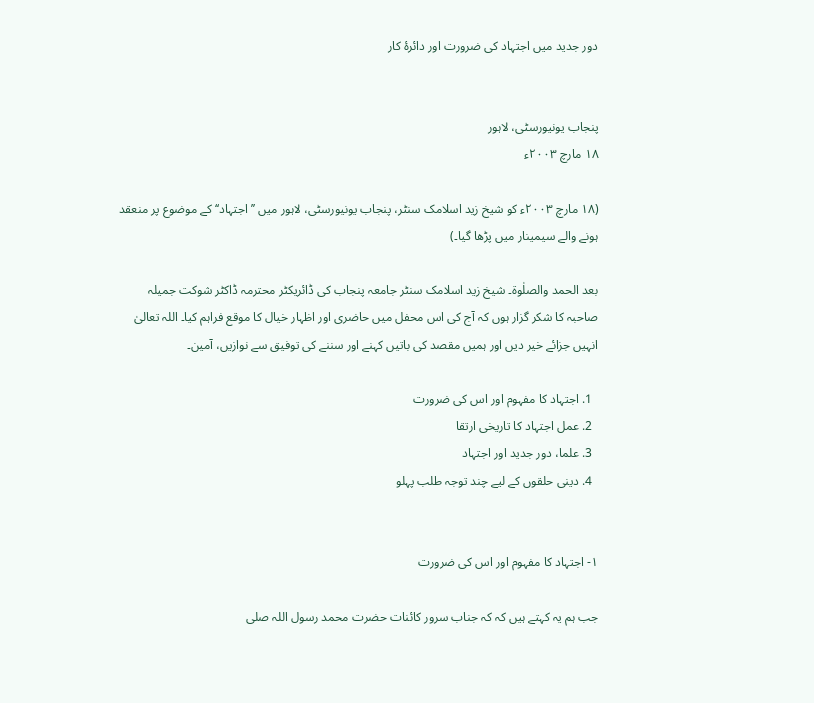دور جدید میں اجتہاد کی ضرورت اور دائرۂ کار


پنجاب یونیورسٹی، لاہور
۱۸ مارچ ۲۰۰۳ء

(۱۸ مارچ ۲۰۰۳ء کو شیخ زید اسلامک سنٹر، پنجاب یونیورسٹی، لاہور میں ’’اجتہاد‘‘ کے موضوع پر منعقد ہونے والے سیمینار میں پڑھا گیا۔)

بعد الحمد والصلٰوۃ۔ شیخ زید اسلامک سنٹر جامعہ پنجاب کی ڈائریکٹر محترمہ ڈاکٹر شوکت جمیلہ صاحبہ کا شکر گزار ہوں کہ آج کی اس محفل میں حاضری اور اظہار خیال کا موقع فراہم کیا۔ اللہ تعالیٰ انہیں جزائے خیر دیں اور ہمیں مقصد کی باتیں کہنے اور سننے کی توفیق سے نوازیں، آمین۔

  1. اجتہاد کا مفہوم اور اس کی ضرورت
  2. عمل اجتہاد کا تاریخی ارتقا
  3. علما، دور جدید اور اجتہاد
  4. دینی حلقوں کے لیے چند توجہ طلب پہلو


۱- اجتہاد کا مفہوم اور اس کی ضرورت

جب ہم یہ کہتے ہیں کہ کہ جناب سرور کائنات حضرت محمد رسول اللہ صلی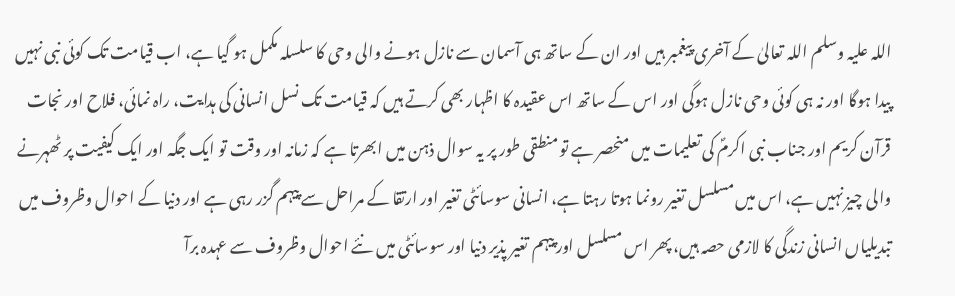اللہ علیہ وسلم اللہ تعالیٰ کے آخری پیغمبر ہیں اور ان کے ساتھ ہی آسمان سے نازل ہونے والی وحی کا سلسلہ مکمل ہو گیا ہے، اب قیامت تک کوئی نبی نہیں پیدا ہوگا اور نہ ہی کوئی وحی نازل ہوگی اور اس کے ساتھ اس عقیدہ کا اظہار بھی کرتے ہیں کہ قیامت تک نسل انسانی کی ہدایت، راہ نمائی، فلاح اور نجات قرآن کریم اور جناب نبی اکرمؐ کی تعلیمات میں منحصر ہے تو منطقی طور پر یہ سوال ذہن میں ابھرتا ہے کہ زمانہ اور وقت تو ایک جگہ اور ایک کیفیت پر ٹھہرنے والی چیز نہیں ہے، اس میں مسلسل تغیر رونما ہوتا رہتا ہے، انسانی سوسائٹی تغیر اور ارتقا کے مراحل سے پیہم گزر رہی ہے اور دنیا کے احوال وظروف میں تبدیلیاں انسانی زندگی کا لازمی حصہ ہیں، پھر اس مسلسل اور پیہم تغیر پذیر دنیا اور سوسائٹی میں نئے احوال وظروف سے عہدہ برآ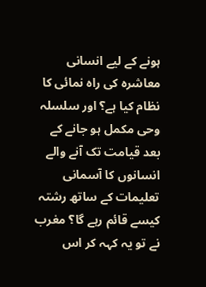ہونے کے لیے انسانی معاشرہ کی راہ نمائی کا نظام کیا ہے؟ اور سلسلہ وحی مکمل ہو جانے کے بعد قیامت تک آنے والے انسانوں کا آسمانی تعلیمات کے ساتھ رشتہ کیسے قائم رہے گا؟ مغرب نے تو یہ کہہ کر اس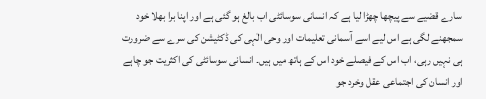سارے قضیے سے پیچھا چھڑا لیا ہے کہ انسانی سوسائٹی اب بالغ ہو گئی ہے اور اپنا برا بھلا خود سمجھنے لگی ہے اس لیے اسے آسمانی تعلیمات اور وحی الٰہی کی ڈکٹیشن کی سرے سے ضرورت ہی نہیں رہی، اب اس کے فیصلے خود اس کے ہاتھ میں ہیں۔ انسانی سوسائٹی کی اکثریت جو چاہے اور انسان کی اجتماعی عقل وخرد جو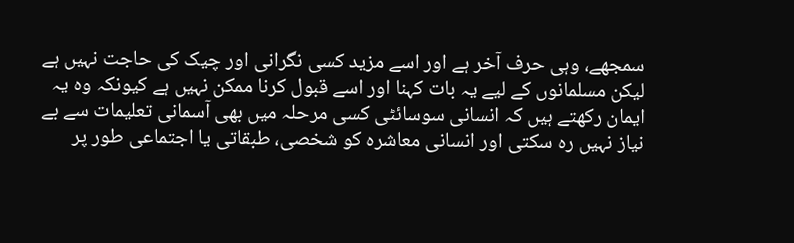سمجھے، وہی حرف آخر ہے اور اسے مزید کسی نگرانی اور چیک کی حاجت نہیں ہے لیکن مسلمانوں کے لیے یہ بات کہنا اور اسے قبول کرنا ممکن نہیں ہے کیونکہ وہ یہ ایمان رکھتے ہیں کہ انسانی سوسائٹی کسی مرحلہ میں بھی آسمانی تعلیمات سے بے نیاز نہیں رہ سکتی اور انسانی معاشرہ کو شخصی، طبقاتی یا اجتماعی طور پر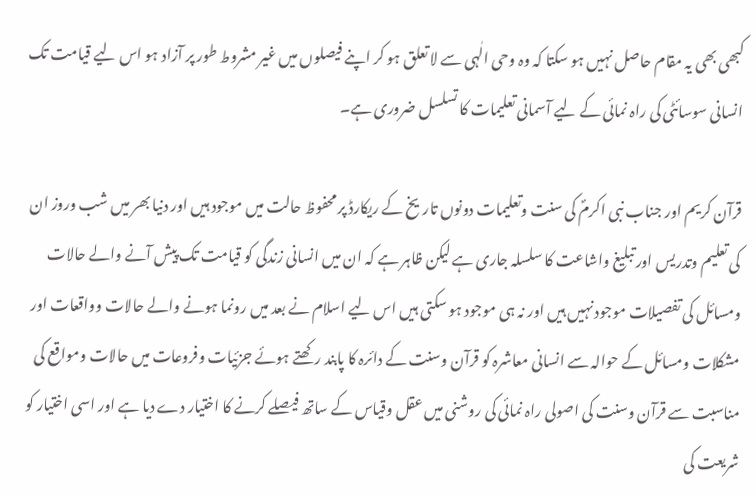کبھی بھی یہ مقام حاصل نہیں ہو سکتا کہ وہ وحی الٰہی سے لا تعلق ہو کر اپنے فیصلوں میں غیر مشروط طور پر آزاد ہو اس لیے قیامت تک انسانی سوسائٹی کی راہ نمائی کے لیے آسمانی تعلیمات کا تسلسل ضروری ہے۔

قرآن کریم اور جناب نبی اکرمؐ کی سنت وتعلیمات دونوں تاریخ کے ریکارڈ پر محفوظ حالت میں موجود ہیں اور دنیا بھر میں شب وروز ان کی تعلیم وتدریس اور تبلیغ واشاعت کا سلسلہ جاری ہے لیکن ظاہر ہے کہ ان میں انسانی زندگی کو قیامت تک پیش آنے والے حالات ومسائل کی تفصیلات موجود نہیں ہیں اور نہ ہی موجود ہو سکتی ہیں اس لیے اسلام نے بعد میں رونما ہونے والے حالات وواقعات اور مشکلات ومسائل کے حوالہ سے انسانی معاشرہ کو قرآن وسنت کے دائرہ کا پابند رکھتے ہوئے جزئیات وفروعات میں حالات ومواقع کی مناسبت سے قرآن وسنت کی اصولی راہ نمائی کی روشنی میں عقل وقیاس کے ساتھ فیصلے کرنے کا اختیار دے دیا ہے اور اسی اختیار کو شریعت کی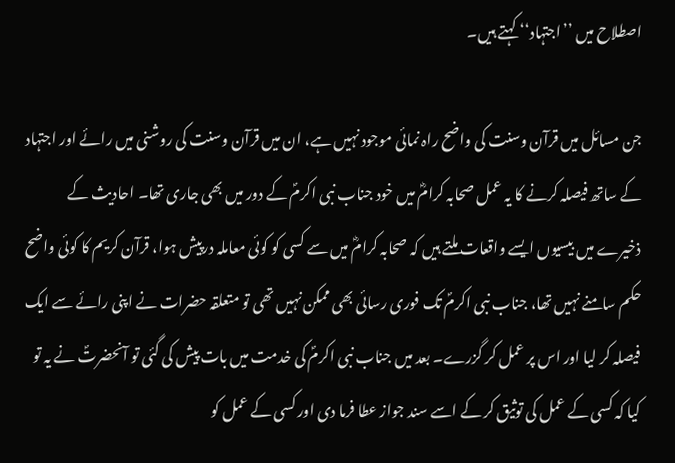اصطلاح میں ’’اجتہاد‘‘ کہتے ہیں۔

جن مسائل میں قرآن وسنت کی واضح راہ نمائی موجود نہیں ہے، ان میں قرآن وسنت کی روشنی میں رائے اور اجتہاد کے ساتھ فیصلہ کرنے کا یہ عمل صحابہ کرامؓ میں خود جناب نبی اکرمؐ کے دور میں بھی جاری تھا۔ احادیث کے ذخیرے میں بیسیوں ایسے واقعات ملتے ہیں کہ صحابہ کرامؓ میں سے کسی کو کوئی معاملہ درپیش ہوا، قرآن کریم کا کوئی واضح حکم سامنے نہیں تھا، جناب نبی اکرمؐ تک فوری رسائی بھی ممکن نہیں تھی تو متعلقہ حضرات نے اپنی رائے سے ایک فیصلہ کر لیا اور اس پر عمل کر گزرے۔ بعد میں جناب نبی اکرمؐ کی خدمت میں بات پیش کی گئی تو آنحضرتؐ نے یہ تو کیا کہ کسی کے عمل کی توثیق کر کے اسے سند جواز عطا فرما دی اور کسی کے عمل کو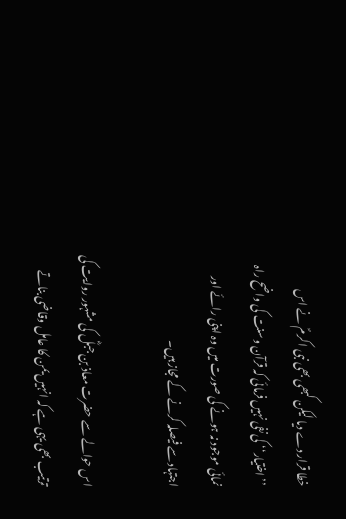خطا قرار دے دیا لیکن کبھی بھی نبی اکرمؐ نے اس ’’اختیار‘‘ کی نفی نہیں فرمائی کہ قرآن وسنت کی واضح راہ نمائی موجود نہ ہونے کی صورت میں وہ اپنی رائے اور اجتہاد سے فیصلہ کرنے کے مجاز ہیں۔

اس حوالے سے حضرت معاذ بن جبلؓ کی مشہور روایت کی ترتیب بھی یہی ہے کہ انہیں یمن کا عامل وقاضی بناتے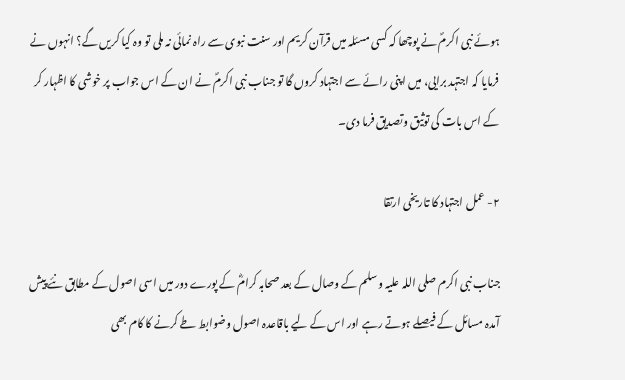ہوئے نبی اکرمؐ نے پوچھا کہ کسی مسئلہ میں قرآن کریم اور سنت نبوی سے راہ نمائی نہ ملی تو وہ کیا کریں گے؟ انہوں نے فرمایا کہ اجتہد برایی، میں اپنی رائے سے اجتہاد کروں گا تو جناب نبی اکرمؐ نے ان کے اس جواب پر خوشی کا اظہار کر کے اس بات کی توثیق وتصدیق فرما دی۔

۲- عمل اجتہاد کا تاریخی ارتقا

جناب نبی اکرم صلی اللہ علیہ وسلم کے وصال کے بعد صحابہ کرامؓ کے پورے دور میں اسی اصول کے مطابق نئے پیش آمدہ مسائل کے فیصلے ہوتے رہے اور اس کے لیے باقاعدہ اصول وضوابط طے کرنے کا کام بھی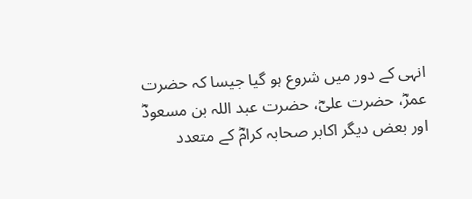انہی کے دور میں شروع ہو گیا جیسا کہ حضرت عمرؓ، حضرت علیؓ، حضرت عبد اللہ بن مسعودؓ اور بعض دیگر اکابر صحابہ کرامؓ کے متعدد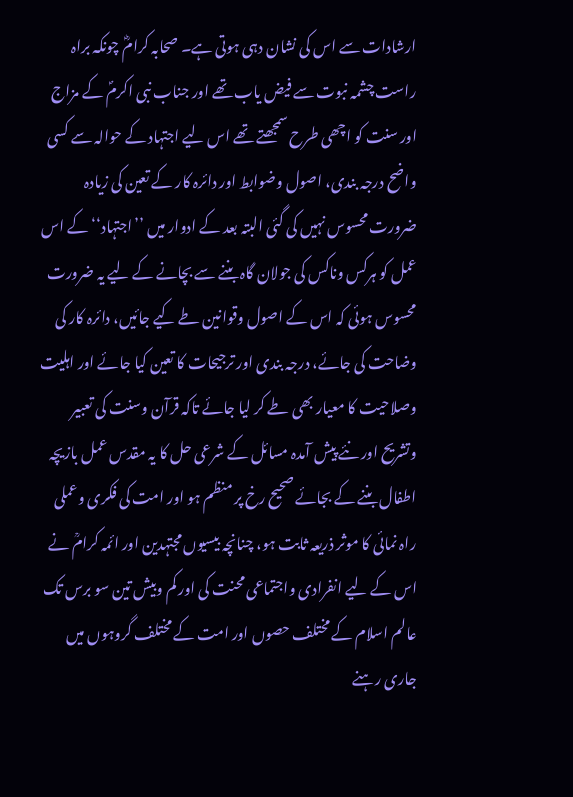ارشادات سے اس کی نشان دہی ہوتی ہے۔ صحابہ کرامؓ چونکہ براہ راست چشمہ نبوت سے فیض یاب تھے اور جناب نبی اکرمؐ کے مزاج اور سنت کو اچھی طرح سمجھتے تھے اس لیے اجتہاد کے حوالہ سے کسی واضح درجہ بندی، اصول وضوابط اور دائرہ کار کے تعین کی زیادہ ضرورت محسوس نہیں کی گئی البتہ بعد کے ادوار میں ’’اجتہاد‘‘ کے اس عمل کو ہرکس وناکس کی جولان گاہ بننے سے بچانے کے لیے یہ ضرورت محسوس ہوئی کہ اس کے اصول وقوانین طے کیے جائیں، دائرہ کار کی وضاحت کی جائے، درجہ بندی اور ترجیحات کا تعین کیا جائے اور اہلیت وصلاحیت کا معیار بھی طے کر لیا جائے تاکہ قرآن وسنت کی تعبیر وتشریح اور نئے پیش آمدہ مسائل کے شرعی حل کا یہ مقدس عمل بازیچہ اطفال بننے کے بجائے صحیح رخ پر منظم ہو اور امت کی فکری وعملی راہ نمائی کا موثر ذریعہ ثابت ہو، چنانچہ بیسیوں مجتہدین اور ائمہ کرامؒ نے اس کے لیے انفرادی واجتماعی محنت کی اور کم وبیش تین سو برس تک عالم اسلام کے مختلف حصوں اور امت کے مختلف گروہوں میں جاری رہنے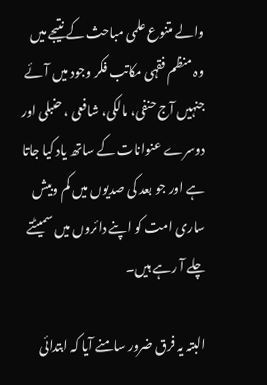والے متنوع علمی مباحث کے نتیجے میں وہ منظم فقہی مکاتب فکر وجود میں آئے جنہیں آج حنفی، مالکی، شافعی ، حنبلی اور دوسرے عنوانات کے ساتھ یاد کیا جاتا ہے اور جو بعد کی صدیوں میں کم وبیش ساری امت کو اپنے دائروں میں سمیٹتے چلے آ رہے ہیں۔

البتہ یہ فرق ضرور سامنے آیا کہ ابتدائی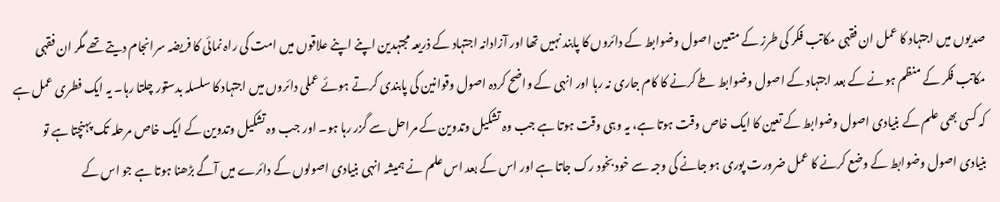صدیوں میں اجتہاد کا عمل ان فقہی مکاتب فکر کی طرز کے متعین اصول وضوابط کے دائروں کا پابند نہیں تھا اور آزادانہ اجتہاد کے ذریعہ مجتہدین اپنے اپنے علاقوں میں امت کی راہ نمائی کا فریضہ سرانجام دیتے تھے مگر ان فقہی مکاتب فکر کے منظم ہونے کے بعد اجتہاد کے اصول وضوابط طے کرنے کا کام جاری نہ رہا اور انہی کے واضح کردہ اصول وقوانین کی پابندی کرتے ہوئے عملی دائروں میں اجتہاد کا سلسلہ بدستور چلتا رہا۔ یہ ایک فطری عمل ہے کہ کسی بھی علم کے بنیادی اصول وضوابط کے تعین کا ایک خاص وقت ہوتا ہے، یہ وہی وقت ہوتا ہے جب وہ تشکیل وتدوین کے مراحل سے گزر رہا ہو۔ اور جب وہ تشکیل وتدوین کے ایک خاص مرحلہ تک پہنچتا ہے تو بنیادی اصول وضوابط کے وضع کرنے کا عمل ضرورت پوری ہو جانے کی وجہ سے خود بخود رک جاتا ہے اور اس کے بعد اس علم نے ہمیشہ انہی بنیادی اصولوں کے دائرے میں آگے بڑھنا ہوتا ہے جو اس کے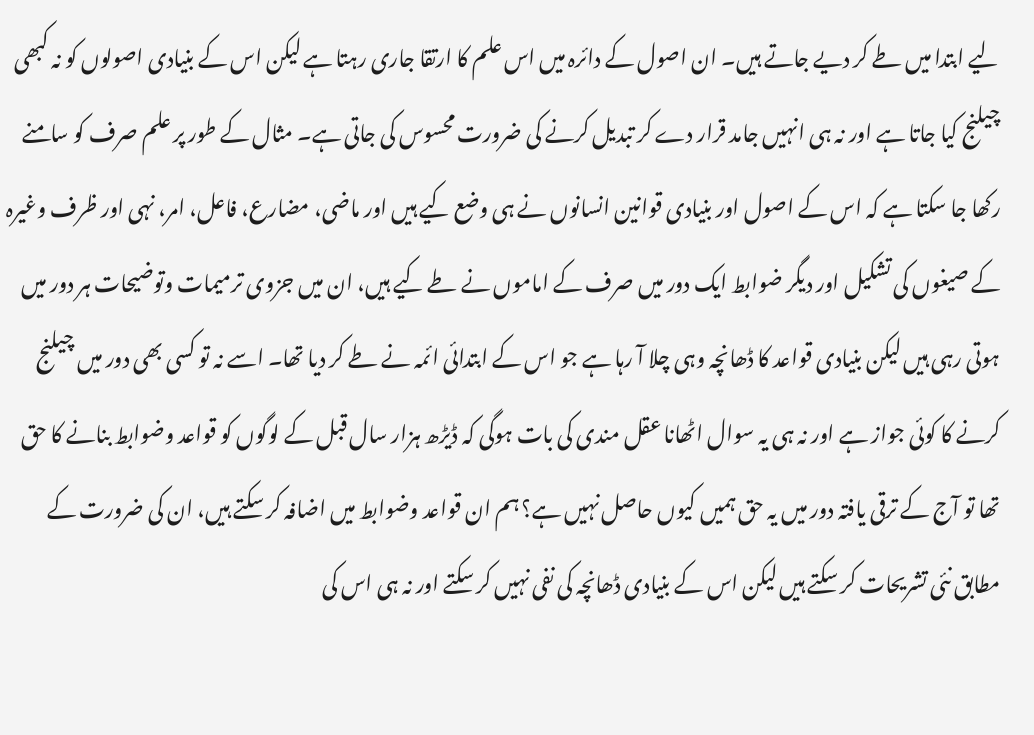لیے ابتدا میں طے کر دیے جاتے ہیں۔ ان اصول کے دائرہ میں اس علم کا ارتقا جاری رہتا ہے لیکن اس کے بنیادی اصولوں کو نہ کبھی چیلنج کیا جاتا ہے اور نہ ہی انہیں جامد قرار دے کر تبدیل کرنے کی ضرورت محسوس کی جاتی ہے۔ مثال کے طور پر علم صرف کو سامنے رکھا جا سکتا ہے کہ اس کے اصول اور بنیادی قوانین انسانوں نے ہی وضع کیے ہیں اور ماضی، مضارع، فاعل، امر، نہی اور ظرف وغیرہ کے صیغوں کی تشکیل اور دیگر ضوابط ایک دور میں صرف کے اماموں نے طے کیے ہیں، ان میں جزوی ترمیمات وتوضیحات ہر دور میں ہوتی رہی ہیں لیکن بنیادی قواعد کا ڈھانچہ وہی چلا آ رہا ہے جو اس کے ابتدائی ائمہ نے طے کر دیا تھا۔ اسے نہ تو کسی بھی دور میں چیلنج کرنے کا کوئی جواز ہے اور نہ ہی یہ سوال اٹھانا عقل مندی کی بات ہوگی کہ ڈیڑھ ہزار سال قبل کے لوگوں کو قواعد وضوابط بنانے کا حق تھا تو آج کے ترقی یافتہ دور میں یہ حق ہمیں کیوں حاصل نہیں ہے؟ ہم ان قواعد وضوابط میں اضافہ کر سکتے ہیں، ان کی ضرورت کے مطابق نئی تشریحات کر سکتے ہیں لیکن اس کے بنیادی ڈھانچہ کی نفی نہیں کر سکتے اور نہ ہی اس کی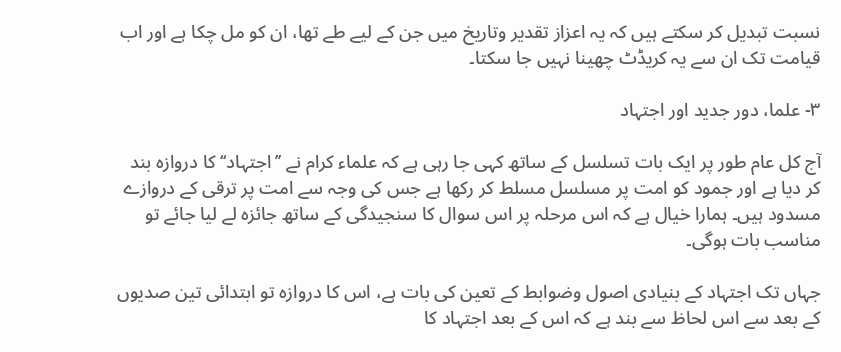نسبت تبدیل کر سکتے ہیں کہ یہ اعزاز تقدیر وتاریخ میں جن کے لیے طے تھا، ان کو مل چکا ہے اور اب قیامت تک ان سے یہ کریڈٹ چھینا نہیں جا سکتا۔

۳- علما، دور جدید اور اجتہاد

آج کل عام طور پر ایک بات تسلسل کے ساتھ کہی جا رہی ہے کہ علماء کرام نے ’’اجتہاد‘‘ کا دروازہ بند کر دیا ہے اور جمود کو امت پر مسلسل مسلط کر رکھا ہے جس کی وجہ سے امت پر ترقی کے دروازے مسدود ہیں۔ ہمارا خیال ہے کہ اس مرحلہ پر اس سوال کا سنجیدگی کے ساتھ جائزہ لے لیا جائے تو مناسب بات ہوگی۔

جہاں تک اجتہاد کے بنیادی اصول وضوابط کے تعین کی بات ہے، اس کا دروازہ تو ابتدائی تین صدیوں کے بعد سے اس لحاظ سے بند ہے کہ اس کے بعد اجتہاد کا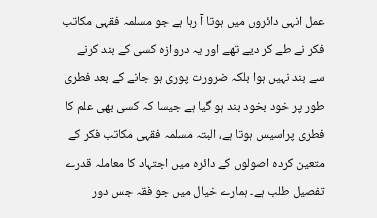عمل انہی دائروں میں ہوتا آ رہا ہے جو مسلمہ فقہی مکاتب فکر نے طے کر دیے تھے اور یہ دروازہ کسی کے بند کرنے سے بند نہیں ہوا بلکہ ضرورت پوری ہو جانے کے بعد فطری طور پر خود بخود بند ہو گیا ہے جیسا کہ کسی بھی علم کا فطری پراسیس ہوتا ہے، البتہ مسلمہ فقہی مکاتب فکر کے متعین کردہ اصولوں کے دائرہ میں اجتہاد کا معاملہ قدرے تفصیل طلب ہے۔ ہمارے خیال میں جو فقہ جس دور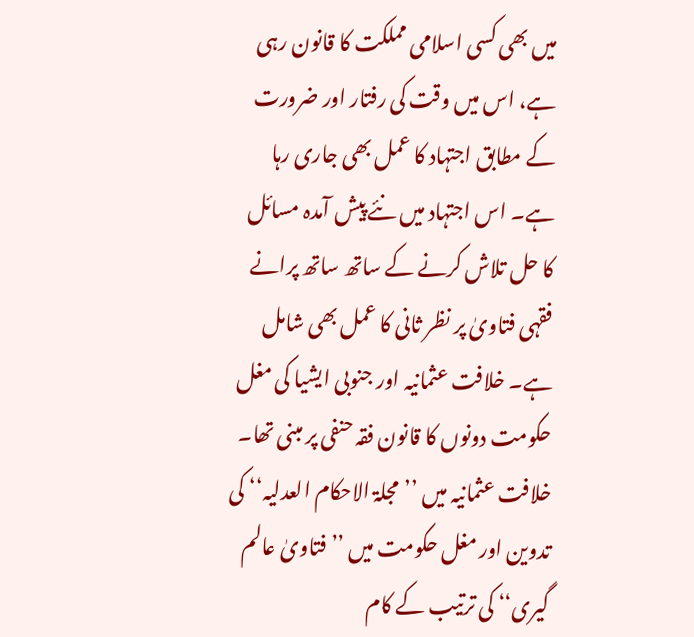میں بھی کسی اسلامی مملکت کا قانون رہی ہے، اس میں وقت کی رفتار اور ضرورت کے مطابق اجتہاد کا عمل بھی جاری رہا ہے۔ اس اجتہاد میں نئے پیش آمدہ مسائل کا حل تلاش کرنے کے ساتھ ساتھ پرانے فقہی فتاویٰ پر نظر ثانی کا عمل بھی شامل ہے۔ خلافت عثمانیہ اور جنوبی ایشیا کی مغل حکومت دونوں کا قانون فقہ حنفی پر مبنی تھا۔ خلافت عثمانیہ میں ’’مجلۃ الاحکام العدلیہ‘‘ کی تدوین اور مغل حکومت میں ’’فتاویٰ عالم گیری‘‘ کی ترتیب کے کام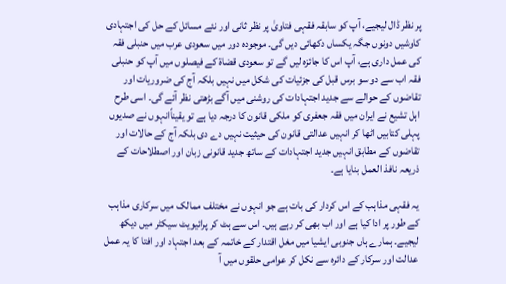پر نظر ڈال لیجیے، آپ کو سابقہ فقہی فتاویٰ پر نظر ثانی اور نئے مسائل کے حل کی اجتہادی کاوشیں دونوں جگہ یکساں دکھائی دیں گی۔ موجودہ دور میں سعودی عرب میں حنبلی فقہ کی عمل داری ہے، آپ اس کا جائزہ لیں گے تو سعودی قضاۃ کے فیصلوں میں آپ کو حنبلی فقہ اب سے دو سو برس قبل کی جزئیات کی شکل میں نہیں بلکہ آج کی ضروریات اور تقاضوں کے حوالے سے جدید اجتہادات کی روشنی میں آگے بڑھتی نظر آئے گی۔ اسی طرح اہل تشیع نے ایران میں فقہ جعفری کو ملکی قانون کا درجہ دیا ہے تو یقیناًانہوں نے صدیوں پہلی کتابیں اٹھا کر انہیں عدالتی قانون کی حیثیت نہیں دے دی بلکہ آج کے حالات اور تقاضوں کے مطابق انہیں جدید اجتہادات کے ساتھ جدید قانونی زبان اور اصطلاحات کے ذریعہ نافذ العمل بنایا ہے۔

یہ فقہی مذاہب کے اس کردار کی بات ہے جو انہوں نے مختلف ممالک میں سرکاری مذاہب کے طور پر ادا کیا ہے اور اب بھی کر رہے ہیں۔ اس سے ہٹ کر پرائیویٹ سیکٹر میں دیکھ لیجیے۔ ہمارے ہاں جنوبی ایشیا میں مغل اقتدار کے خاتمہ کے بعد اجتہاد اور افتا کا یہ عمل عدالت اور سرکار کے دائرہ سے نکل کر عوامی حلقوں میں آ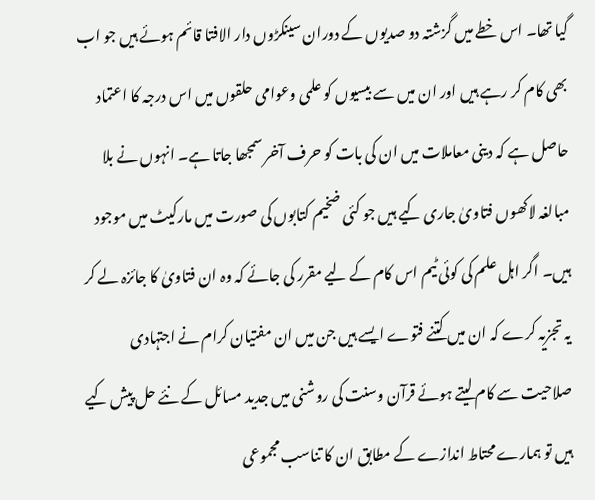گیا تھا۔ اس خطے میں گزشتہ دو صدیوں کے دوران سینکڑوں دار الافتا قائم ہوئے ہیں جو اب بھی کام کر رہے ہیں اور ان میں سے بیسیوں کو علمی وعوامی حلقوں میں اس درجہ کا اعتماد حاصل ہے کہ دینی معاملات میں ان کی بات کو حرف آخر سمجھا جاتا ہے۔ انہوں نے بلا مبالغہ لاکھوں فتاویٰ جاری کیے ہیں جو کئی ضخیم کتابوں کی صورت میں مارکیٹ میں موجود ہیں۔ اگر اہل علم کی کوئی ٹیم اس کام کے لیے مقرر کی جائے کہ وہ ان فتاویٰ کا جائزہ لے کر یہ تجزیہ کرے کہ ان میں کتنے فتوے ایسے ہیں جن میں ان مفتیان کرام نے اجتہادی صلاحیت سے کام لیتے ہوئے قرآن وسنت کی روشنی میں جدید مسائل کے نئے حل پیش کیے ہیں تو ہمارے محتاط اندازے کے مطابق ان کا تناسب مجموعی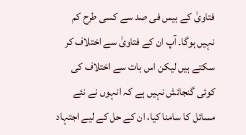فتاویٰ کے بیس فی صد سے کسی طرح کم نہیں ہوگا۔ آپ ان کے فتاویٰ سے اختلاف کر سکتے ہیں لیکن اس بات سے اختلاف کی کوئی گنجائش نہیں ہے کہ انہوں نے نئے مسائل کا سامنا کیا، ان کے حل کے لیے اجتہاد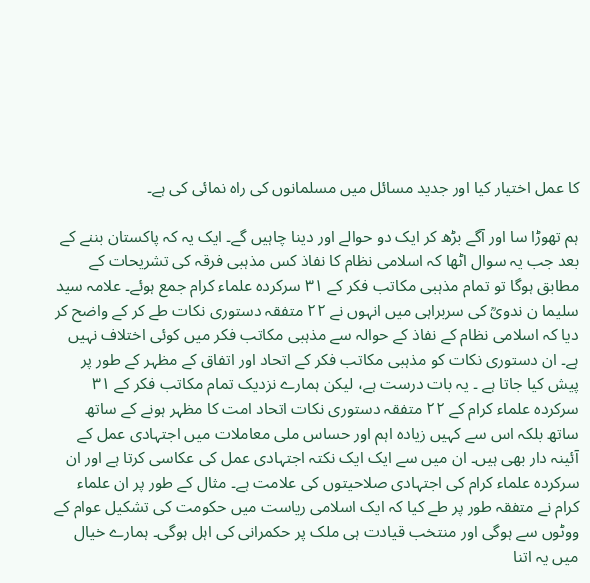کا عمل اختیار کیا اور جدید مسائل میں مسلمانوں کی راہ نمائی کی ہے۔

ہم تھوڑا سا اور آگے بڑھ کر ایک دو حوالے اور دینا چاہیں گے۔ ایک یہ کہ پاکستان بننے کے بعد جب یہ سوال اٹھا کہ اسلامی نظام کا نفاذ کس مذہبی فرقہ کی تشریحات کے مطابق ہوگا تو تمام مذہبی مکاتب فکر کے ۳۱ سرکردہ علماء کرام جمع ہوئے۔ علامہ سید سلیما ن ندویؒ کی سربراہی میں انہوں نے ۲۲ متفقہ دستوری نکات طے کر کے واضح کر دیا کہ اسلامی نظام کے نفاذ کے حوالہ سے مذہبی مکاتب فکر میں کوئی اختلاف نہیں ہے۔ ان دستوری نکات کو مذہبی مکاتب فکر کے اتحاد اور اتفاق کے مظہر کے طور پر پیش کیا جاتا ہے ۔ یہ بات درست ہے، لیکن ہمارے نزدیک تمام مکاتب فکر کے ۳۱ سرکردہ علماء کرام کے ۲۲ متفقہ دستوری نکات اتحاد امت کا مظہر ہونے کے ساتھ ساتھ بلکہ اس سے کہیں زیادہ اہم اور حساس ملی معاملات میں اجتہادی عمل کے آئینہ دار بھی ہیں۔ ان میں سے ایک ایک نکتہ اجتہادی عمل کی عکاسی کرتا ہے اور ان سرکردہ علماء کرام کی اجتہادی صلاحیتوں کی علامت ہے۔ مثال کے طور پر ان علماء کرام نے متفقہ طور پر طے کیا کہ ایک اسلامی ریاست میں حکومت کی تشکیل عوام کے ووٹوں سے ہوگی اور منتخب قیادت ہی ملک پر حکمرانی کی اہل ہوگی۔ ہمارے خیال میں یہ اتنا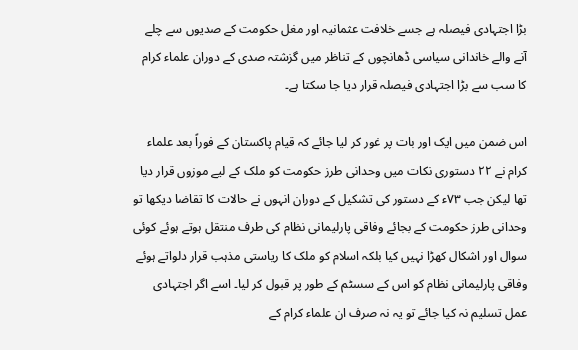بڑا اجتہادی فیصلہ ہے جسے خلافت عثمانیہ اور مغل حکومت کے صدیوں سے چلے آنے والے خاندانی سیاسی ڈھانچوں کے تناظر میں گزشتہ صدی کے دوران علماء کرام کا سب سے بڑا اجتہادی فیصلہ قرار دیا جا سکتا ہے۔

اس ضمن میں ایک اور بات پر غور کر لیا جائے کہ قیام پاکستان کے فوراً بعد علماء کرام نے ۲۲ دستوری نکات میں وحدانی طرز حکومت کو ملک کے لیے موزوں قرار دیا تھا لیکن جب ۷۳ء کے دستور کی تشکیل کے دوران انہوں نے حالات کا تقاضا دیکھا تو وحدانی طرز حکومت کے بجائے وفاقی پارلیمانی نظام کی طرف منتقل ہوتے ہوئے کوئی سوال اور اشکال کھڑا نہیں کیا بلکہ اسلام کو ملک کا ریاستی مذہب قرار دلواتے ہوئے وفاقی پارلیمانی نظام کو اس کے سسٹم کے طور پر قبول کر لیا۔ اسے اگر اجتہادی عمل تسلیم نہ کیا جائے تو یہ نہ صرف ان علماء کرام کے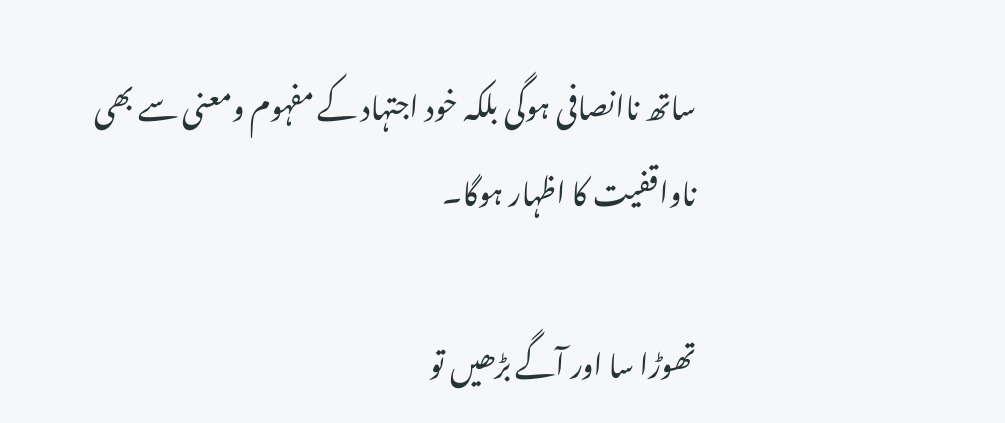ساتھ ناانصافی ہوگی بلکہ خود اجتہاد کے مفہوم ومعنی سے بھی ناواقفیت کا اظہار ہوگا۔

تھوڑا سا اور آگے بڑھیں تو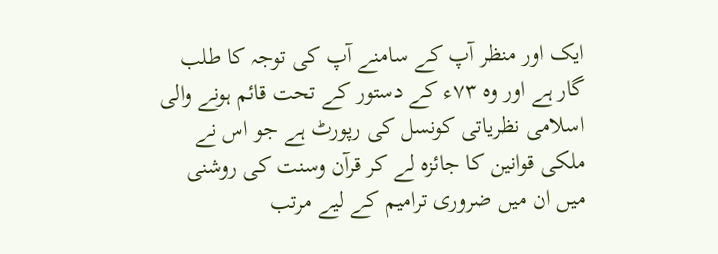ایک اور منظر آپ کے سامنے آپ کی توجہ کا طلب گار ہے اور وہ ۷۳ء کے دستور کے تحت قائم ہونے والی اسلامی نظریاتی کونسل کی رپورٹ ہے جو اس نے ملکی قوانین کا جائزہ لے کر قرآن وسنت کی روشنی میں ان میں ضروری ترامیم کے لیے مرتب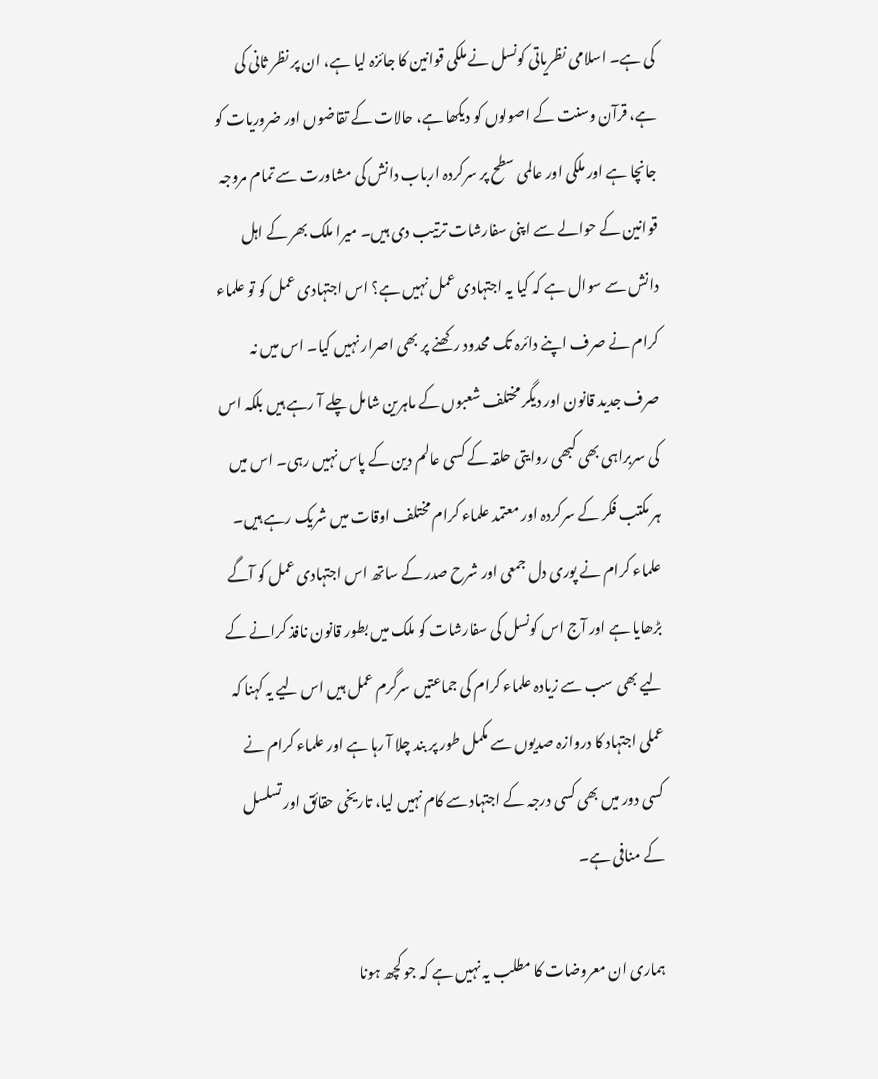کی ہے۔ اسلامی نظریاتی کونسل نے ملکی قوانین کا جائزہ لیا ہے، ان پر نظر ثانی کی ہے، قرآن وسنت کے اصولوں کو دیکھا ہے، حالات کے تقاضوں اور ضروریات کو جانچا ہے اور ملکی اور عالمی سطح پر سرکردہ ارباب دانش کی مشاورت سے تمام مروجہ قوانین کے حوالے سے اپنی سفارشات ترتیب دی ہیں۔ میرا ملک بھر کے اہل دانش سے سوال ہے کہ کیا یہ اجتہادی عمل نہیں ہے؟ اس اجتہادی عمل کو تو علماء کرام نے صرف اپنے دائرہ تک محدود رکھنے پر بھی اصرار نہیں کیا۔ اس میں نہ صرف جدید قانون اور دیگر مختلف شعبوں کے ماہرین شامل چلے آ رہے ہیں بلکہ اس کی سربراہی بھی کبھی روایتی حلقہ کے کسی عالم دین کے پاس نہیں رہی۔ اس میں ہر مکتب فکر کے سرکردہ اور معتمد علماء کرام مختلف اوقات میں شریک رہے ہیں۔ علماء کرام نے پوری دل جمعی اور شرح صدر کے ساتھ اس اجتہادی عمل کو آگے بڑھایا ہے اور آج اس کونسل کی سفارشات کو ملک میں بطور قانون نافذ کرانے کے لیے بھی سب سے زیادہ علماء کرام کی جماعتیں سرگرم عمل ہیں اس لیے یہ کہنا کہ عملی اجتہاد کا دروازہ صدیوں سے مکمل طور پر بند چلا آ رہا ہے اور علماء کرام نے کسی دور میں بھی کسی درجہ کے اجتہاد سے کام نہیں لیا، تاریخی حقائق اور تسلسل کے منافی ہے۔

ہماری ان معروضات کا مطلب یہ نہیں ہے کہ جو کچھ ہونا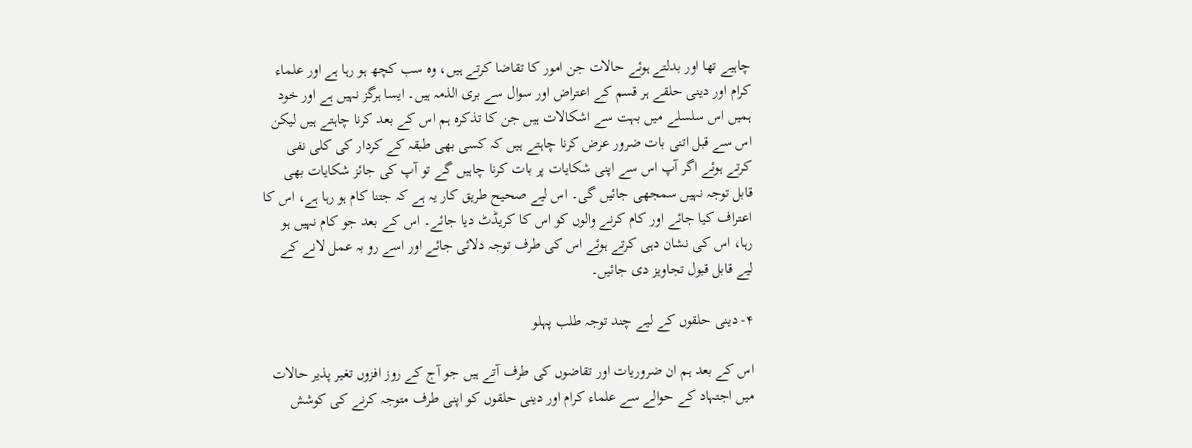چاہیے تھا اور بدلتے ہوئے حالات جن امور کا تقاضا کرتے ہیں، وہ سب کچھ ہو رہا ہے اور علماء کرام اور دینی حلقے ہر قسم کے اعتراض اور سوال سے بری الذمہ ہیں۔ ایسا ہرگز نہیں ہے اور خود ہمیں اس سلسلے میں بہت سے اشکالات ہیں جن کا تذکرہ ہم اس کے بعد کرنا چاہتے ہیں لیکن اس سے قبل اتنی بات ضرور عرض کرنا چاہتے ہیں کہ کسی بھی طبقہ کے کردار کی کلی نفی کرتے ہوئے اگر آپ اس سے اپنی شکایات پر بات کرنا چاہیں گے تو آپ کی جائز شکایات بھی قابل توجہ نہیں سمجھی جائیں گی۔ اس لیے صحیح طریق کار یہ ہے کہ جتنا کام ہو رہا ہے، اس کا اعتراف کیا جائے اور کام کرنے والوں کو اس کا کریڈٹ دیا جائے۔ اس کے بعد جو کام نہیں ہو رہا، اس کی نشان دہی کرتے ہوئے اس کی طرف توجہ دلائی جائے اور اسے رو بہ عمل لانے کے لیے قابل قبول تجاویز دی جائیں۔

۴- دینی حلقوں کے لیے چند توجہ طلب پہلو

اس کے بعد ہم ان ضروریات اور تقاضوں کی طرف آتے ہیں جو آج کے روز افزوں تغیر پذیر حالات میں اجتہاد کے حوالے سے علماء کرام اور دینی حلقوں کو اپنی طرف متوجہ کرنے کی کوشش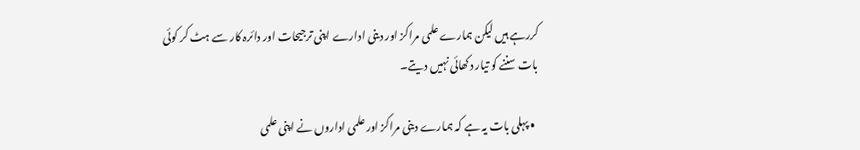کررہے ہیں لیکن ہمارے علمی مراکز اور دینی ادارے اپنی ترجیحات اور دائرہ کار سے ہٹ کر کوئی بات سننے کو تیار دکھائی نہیں دیتے۔

  • پہلی بات یہ ہے کہ ہمارے دینی مراکز اور علمی اداروں نے اپنی علمی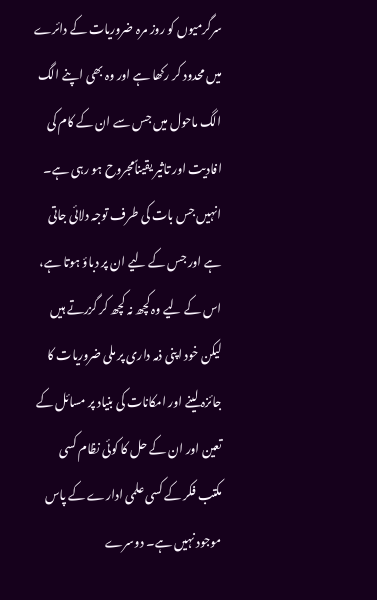سرگرمیوں کو روز مرہ ضروریات کے دائرے میں محدود کر رکھا ہے اور وہ بھی اپنے الگ الگ ماحول میں جس سے ان کے کام کی افادیت اور تاثیر یقیناًمجروح ہو رہی ہے۔ انہیں جس بات کی طرف توجہ دلائی جاتی ہے اور جس کے لیے ان پر دباؤ ہوتا ہے، اس کے لیے وہ کچھ نہ کچھ کر گزرتے ہیں لیکن خود اپنی ذمہ داری پر ملی ضروریات کا جائزہ لینے اور امکانات کی بنیاد پر مسائل کے تعین اور ان کے حل کا کوئی نظام کسی مکتب فکر کے کسی علمی ادارے کے پاس موجود نہیں ہے۔ دوسرے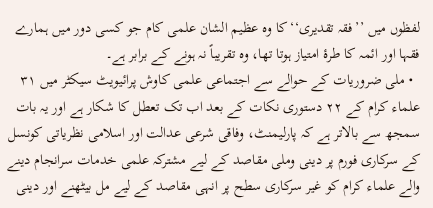لفظوں میں ’’فقہ تقدیری‘‘کا وہ عظیم الشان علمی کام جو کسی دور میں ہمارے فقہا اور ائمہ کا طرۂ امتیاز ہوتا تھا، وہ تقریباً نہ ہونے کے برابر ہے۔
  • ملی ضروریات کے حوالے سے اجتماعی علمی کاوش پرائیویٹ سیکٹر میں ۳۱ علماء کرام کے ۲۲ دستوری نکات کے بعد اب تک تعطل کا شکار ہے اور یہ بات سمجھ سے بالاتر ہے کہ پارلیمنٹ، وفاقی شرعی عدالت اور اسلامی نظریاتی کونسل کے سرکاری فورم پر دینی وملی مقاصد کے لیے مشترکہ علمی خدمات سرانجام دینے والے علماء کرام کو غیر سرکاری سطح پر انہی مقاصد کے لیے مل بیٹھنے اور دینی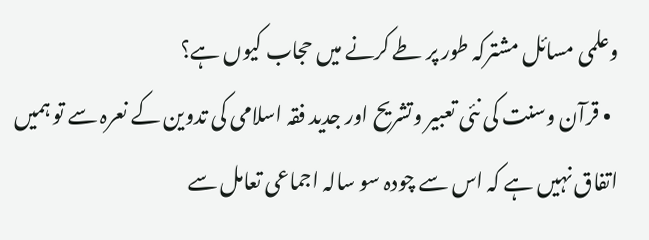وعلمی مسائل مشترکہ طور پر طے کرنے میں حجاب کیوں ہے؟
  • قرآن وسنت کی نئی تعبیر وتشریح اور جدید فقہ اسلامی کی تدوین کے نعرہ سے تو ہمیں اتفاق نہیں ہے کہ اس سے چودہ سو سالہ اجماعی تعامل سے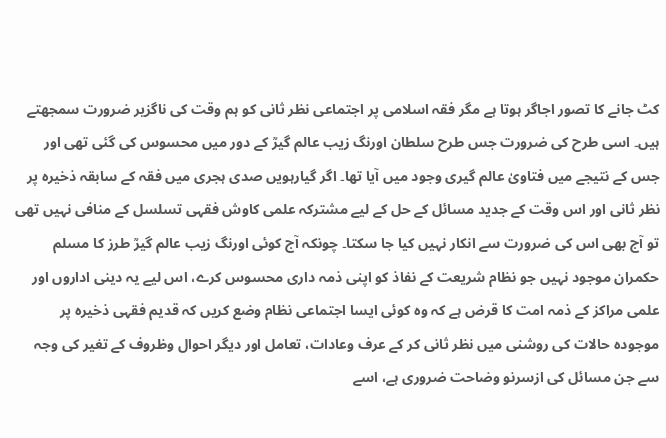کٹ جانے کا تصور اجاگر ہوتا ہے مگر فقہ اسلامی پر اجتماعی نظر ثانی کو ہم وقت کی ناگزیر ضرورت سمجھتے ہیں۔ اسی طرح کی ضرورت جس طرح سلطان اورنگ زیب عالم گیرؒ کے دور میں محسوس کی گئی تھی اور جس کے نتیجے میں فتاویٰ عالم گیری وجود میں آیا تھا۔ اگر گیارہویں صدی ہجری میں فقہ کے سابقہ ذخیرہ پر نظر ثانی اور اس وقت کے جدید مسائل کے حل کے لیے مشترکہ علمی کاوش فقہی تسلسل کے منافی نہیں تھی تو آج بھی اس کی ضرورت سے انکار نہیں کیا جا سکتا۔ چونکہ آج کوئی اورنگ زیب عالم گیرؒ طرز کا مسلم حکمران موجود نہیں جو نظام شریعت کے نفاذ کو اپنی ذمہ داری محسوس کرے، اس لیے یہ دینی اداروں اور علمی مراکز کے ذمہ امت کا قرض ہے کہ وہ کوئی ایسا اجتماعی نظام وضع کریں کہ قدیم فقہی ذخیرہ پر موجودہ حالات کی روشنی میں نظر ثانی کر کے عرف وعادات، تعامل اور دیگر احوال وظروف کے تغیر کی وجہ سے جن مسائل کی ازسرنو وضاحت ضروری ہے، اسے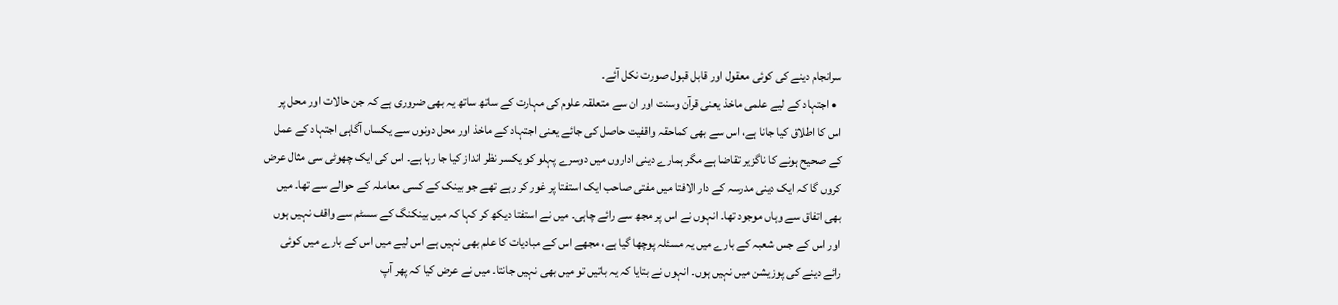سرانجام دینے کی کوئی معقول اور قابل قبول صورت نکل آئے۔
  • اجتہاد کے لیے علمی ماخذ یعنی قرآن وسنت اور ان سے متعلقہ علوم کی مہارت کے ساتھ ساتھ یہ بھی ضروری ہے کہ جن حالات اور محل پر اس کا اطلاق کیا جانا ہے، اس سے بھی کماحقہ واقفیت حاصل کی جائے یعنی اجتہاد کے ماخذ اور محل دونوں سے یکساں آگاہی اجتہاد کے عمل کے صحیح ہونے کا ناگزیر تقاضا ہے مگر ہمارے دینی اداروں میں دوسرے پہلو کو یکسر نظر انداز کیا جا رہا ہے۔ اس کی ایک چھوٹی سی مثال عرض کروں گا کہ ایک دینی مدرسہ کے دار الافتا میں مفتی صاحب ایک استفتا پر غور کر رہے تھے جو بینک کے کسی معاملہ کے حوالے سے تھا۔ میں بھی اتفاق سے وہاں موجود تھا۔ انہوں نے اس پر مجھ سے رائے چاہی۔ میں نے استفتا دیکھ کر کہا کہ میں بینکنگ کے سسٹم سے واقف نہیں ہوں اور اس کے جس شعبہ کے بارے میں یہ مسئلہ پوچھا گیا ہے، مجھے اس کے مبادیات کا علم بھی نہیں ہے اس لیے میں اس کے بارے میں کوئی رائے دینے کی پوزیشن میں نہیں ہوں۔ انہوں نے بتایا کہ یہ باتیں تو میں بھی نہیں جانتا۔ میں نے عرض کیا کہ پھر آپ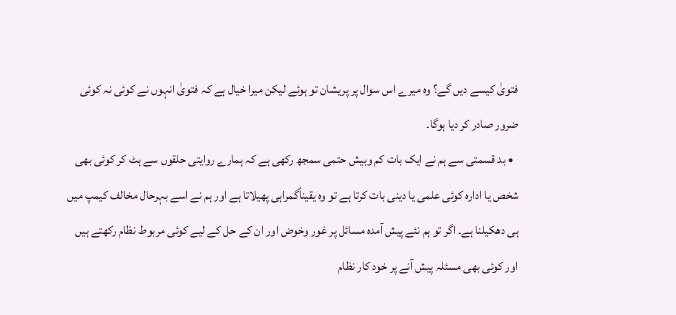فتویٰ کیسے دیں گے؟ وہ میرے اس سوال پر پریشان تو ہوئے لیکن میرا خیال ہے کہ فتویٰ انہوں نے کوئی نہ کوئی ضرور صادر کر دیا ہوگا۔
  • بد قسمتی سے ہم نے ایک بات کم وبیش حتمی سمجھ رکھی ہے کہ ہمارے روایتی حلقوں سے ہٹ کر کوئی بھی شخص یا ادارہ کوئی علمی یا دینی بات کرتا ہے تو وہ یقیناًگمراہی پھیلاتا ہے اور ہم نے اسے بہرحال مخالف کیمپ میں ہی دھکیلنا ہے۔ اگر تو ہم نئے پیش آمدہ مسائل پر غور وخوض اور ان کے حل کے لیے کوئی مربوط نظام رکھتے ہیں اور کوئی بھی مسئلہ پیش آنے پر خود کار نظام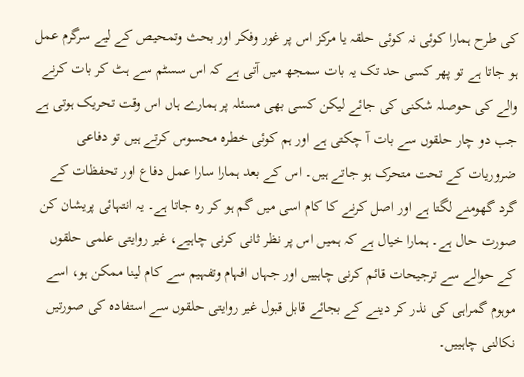کی طرح ہمارا کوئی نہ کوئی حلقہ یا مرکز اس پر غور وفکر اور بحث وتمحیص کے لیے سرگرم عمل ہو جاتا ہے تو پھر کسی حد تک یہ بات سمجھ میں آتی ہے کہ اس سسٹم سے ہٹ کر بات کرنے والے کی حوصلہ شکنی کی جائے لیکن کسی بھی مسئلہ پر ہمارے ہاں اس وقت تحریک ہوتی ہے جب دو چار حلقوں سے بات آ چکتی ہے اور ہم کوئی خطرہ محسوس کرتے ہیں تو دفاعی ضروریات کے تحت متحرک ہو جاتے ہیں۔ اس کے بعد ہمارا سارا عمل دفاع اور تحفظات کے گرد گھومنے لگتا ہے اور اصل کرنے کا کام اسی میں گم ہو کر رہ جاتا ہے۔ یہ انتہائی پریشان کن صورت حال ہے۔ ہمارا خیال ہے کہ ہمیں اس پر نظر ثانی کرنی چاہیے، غیر روایتی علمی حلقوں کے حوالے سے ترجیحات قائم کرنی چاہییں اور جہاں افہام وتفہیم سے کام لینا ممکن ہو، اسے موہوم گمراہی کی نذر کر دینے کے بجائے قابل قبول غیر روایتی حلقوں سے استفادہ کی صورتیں نکالنی چاہییں۔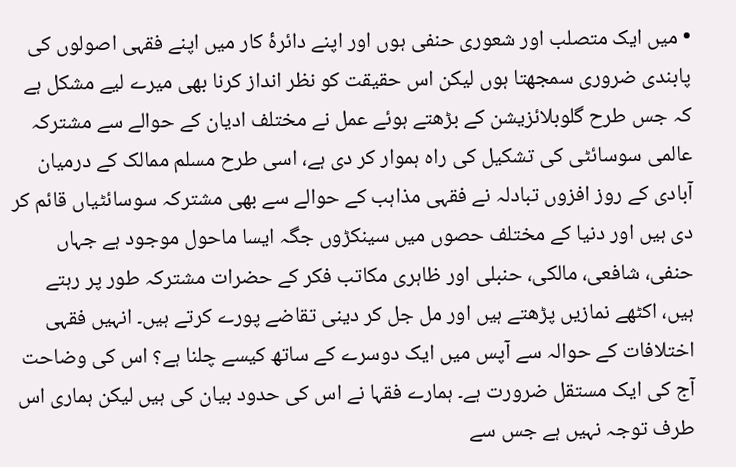• میں ایک متصلب اور شعوری حنفی ہوں اور اپنے دائرۂ کار میں اپنے فقہی اصولوں کی پابندی ضروری سمجھتا ہوں لیکن اس حقیقت کو نظر انداز کرنا بھی میرے لیے مشکل ہے کہ جس طرح گلوبلائزیشن کے بڑھتے ہوئے عمل نے مختلف ادیان کے حوالے سے مشترکہ عالمی سوسائٹی کی تشکیل کی راہ ہموار کر دی ہے، اسی طرح مسلم ممالک کے درمیان آبادی کے روز افزوں تبادلہ نے فقہی مذاہب کے حوالے سے بھی مشترکہ سوسائٹیاں قائم کر دی ہیں اور دنیا کے مختلف حصوں میں سینکڑوں جگہ ایسا ماحول موجود ہے جہاں حنفی، شافعی، مالکی، حنبلی اور ظاہری مکاتب فکر کے حضرات مشترکہ طور پر رہتے ہیں، اکٹھے نمازیں پڑھتے ہیں اور مل جل کر دینی تقاضے پورے کرتے ہیں۔ انہیں فقہی اختلافات کے حوالہ سے آپس میں ایک دوسرے کے ساتھ کیسے چلنا ہے؟ اس کی وضاحت آج کی ایک مستقل ضرورت ہے۔ ہمارے فقہا نے اس کی حدود بیان کی ہیں لیکن ہماری اس طرف توجہ نہیں ہے جس سے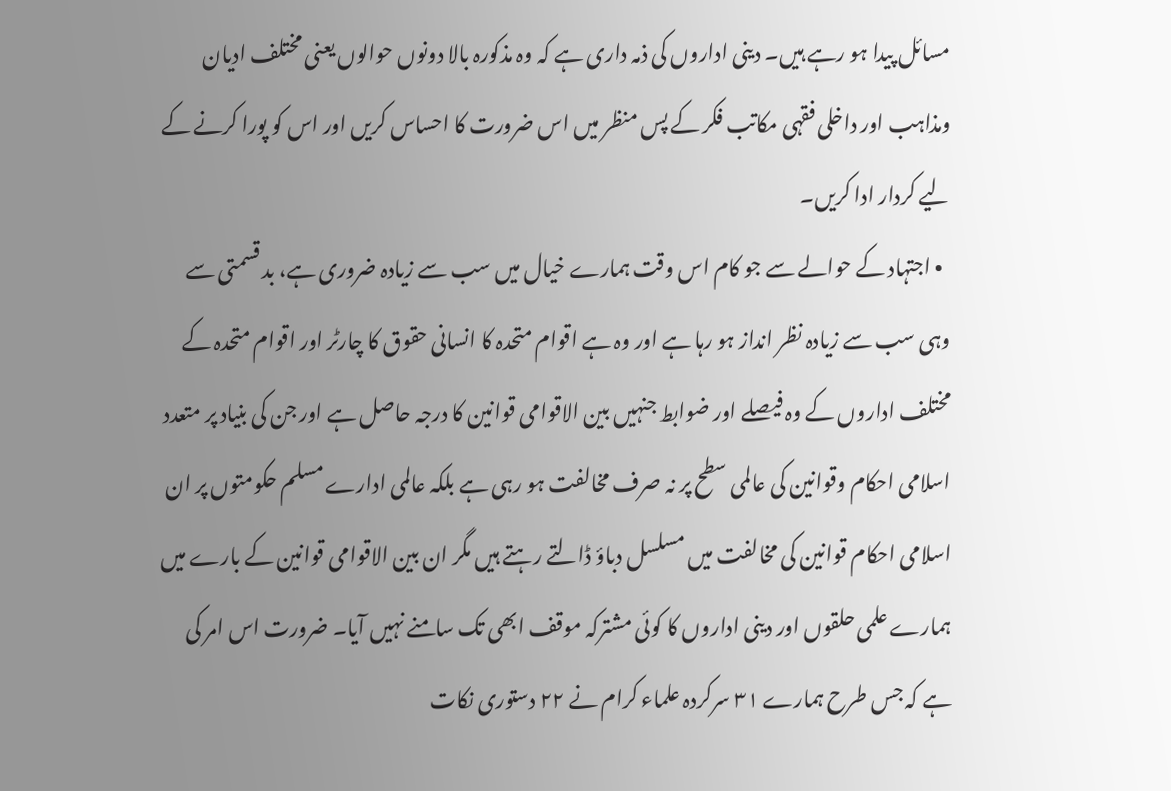مسائل پیدا ہو رہے ہیں۔ دینی اداروں کی ذمہ داری ہے کہ وہ مذکورہ بالا دونوں حوالوں یعنی مختلف ادیان ومذاہب اور داخلی فقہی مکاتب فکر کے پس منظر میں اس ضرورت کا احساس کریں اور اس کو پورا کرنے کے لیے کردار ادا کریں۔
  • اجتہاد کے حوالے سے جو کام اس وقت ہمارے خیال میں سب سے زیادہ ضروری ہے، بد قسمتی سے وہی سب سے زیادہ نظر انداز ہو رہا ہے اور وہ ہے اقوام متحدہ کا انسانی حقوق کا چارٹر اور اقوام متحدہ کے مختلف اداروں کے وہ فیصلے اور ضوابط جنہیں بین الاقوامی قوانین کا درجہ حاصل ہے اور جن کی بنیاد پر متعدد اسلامی احکام وقوانین کی عالمی سطح پر نہ صرف مخالفت ہو رہی ہے بلکہ عالمی ادارے مسلم حکومتوں پر ان اسلامی احکام قوانین کی مخالفت میں مسلسل دباؤ ڈالتے رہتے ہیں مگر ان بین الاقوامی قوانین کے بارے میں ہمارے علمی حلقوں اور دینی اداروں کا کوئی مشترکہ موقف ابھی تک سامنے نہیں آیا۔ ضرورت اس امر کی ہے کہ جس طرح ہمارے ۳۱ سرکردہ علماء کرام نے ۲۲ دستوری نکات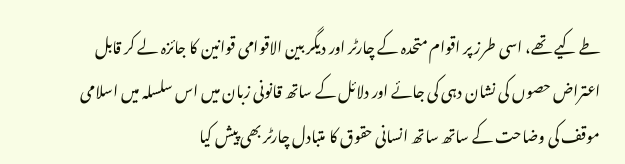طے کیے تھے، اسی طرز پر اقوام متحدہ کے چارٹر اور دیگر بین الاقوامی قوانین کا جائزہ لے کر قابل اعتراض حصوں کی نشان دہی کی جائے اور دلائل کے ساتھ قانونی زبان میں اس سلسلہ میں اسلامی موقف کی وضاحت کے ساتھ ساتھ انسانی حقوق کا متبادل چارٹر بھی پیش کیا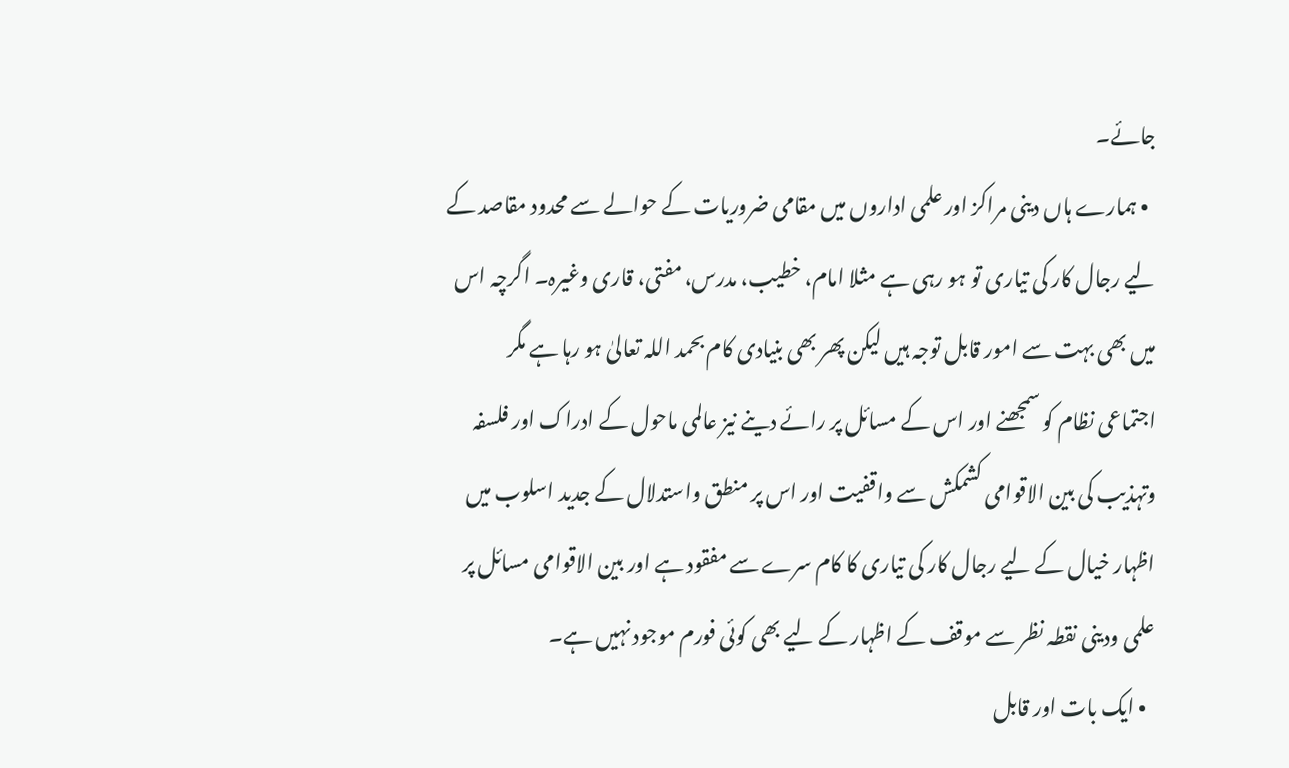جائے۔
  • ہمارے ہاں دینی مراکز اور علمی اداروں میں مقامی ضروریات کے حوالے سے محدود مقاصد کے لیے رجال کار کی تیاری تو ہو رہی ہے مثلا امام، خطیب، مدرس، مفتی، قاری وغیرہ۔ اگرچہ اس میں بھی بہت سے امور قابل توجہ ہیں لیکن پھر بھی بنیادی کام بحمد اللہ تعالیٰ ہو رہا ہے مگر اجتماعی نظام کو سمجھنے اور اس کے مسائل پر رائے دینے نیز عالمی ماحول کے ادراک اور فلسفہ وتہذیب کی بین الاقوامی کشمکش سے واقفیت اور اس پر منطق واستدلال کے جدید اسلوب میں اظہار خیال کے لیے رجال کار کی تیاری کا کام سرے سے مفقود ہے اور بین الاقوامی مسائل پر علمی ودینی نقطہ نظر سے موقف کے اظہار کے لیے بھی کوئی فورم موجود نہیں ہے۔
  • ایک بات اور قابل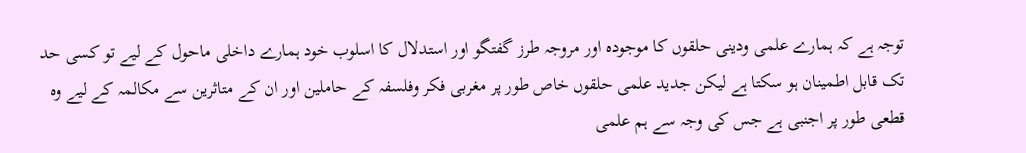توجہ ہے کہ ہمارے علمی ودینی حلقوں کا موجودہ اور مروجہ طرز گفتگو اور استدلال کا اسلوب خود ہمارے داخلی ماحول کے لیے تو کسی حد تک قابل اطمینان ہو سکتا ہے لیکن جدید علمی حلقوں خاص طور پر مغربی فکر وفلسفہ کے حاملین اور ان کے متاثرین سے مکالمہ کے لیے وہ قطعی طور پر اجنبی ہے جس کی وجہ سے ہم علمی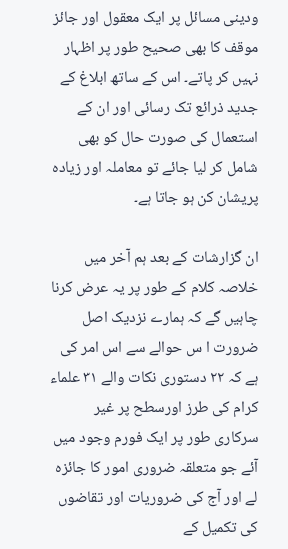ودینی مسائل پر ایک معقول اور جائز موقف کا بھی صحیح طور پر اظہار نہیں کر پاتے۔ اس کے ساتھ ابلاغ کے جدید ذرائع تک رسائی اور ان کے استعمال کی صورت حال کو بھی شامل کر لیا جائے تو معاملہ اور زیادہ پریشان کن ہو جاتا ہے۔

ان گزارشات کے بعد ہم آخر میں خلاصہ کلام کے طور پر یہ عرض کرنا چاہیں گے کہ ہمارے نزدیک اصل ضرورت ا س حوالے سے اس امر کی ہے کہ ۲۲ دستوری نکات والے ۳۱ علماء کرام کی طرز اورسطح پر غیر سرکاری طور پر ایک فورم وجود میں آئے جو متعلقہ ضروری امور کا جائزہ لے اور آج کی ضروریات اور تقاضوں کی تکمیل کے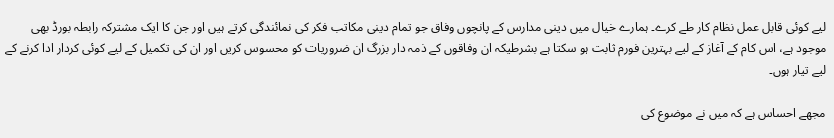لیے کوئی قابل عمل نظام کار طے کرے۔ ہمارے خیال میں دینی مدارس کے پانچوں وفاق جو تمام دینی مکاتب فکر کی نمائندگی کرتے ہیں اور جن کا ایک مشترکہ رابطہ بورڈ بھی موجود ہے، اس کام کے آغاز کے لیے بہترین فورم ثابت ہو سکتا ہے بشرطیکہ ان وفاقوں کے ذمہ دار بزرگ ان ضروریات کو محسوس کریں اور ان کی تکمیل کے لیے کوئی کردار ادا کرنے کے لیے تیار ہوں۔

مجھے احساس ہے کہ میں نے موضوع کی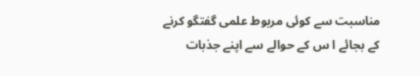مناسبت سے کوئی مربوط علمی گفتگو کرنے کے بجائے ا س کے حوالے سے اپنے جذبات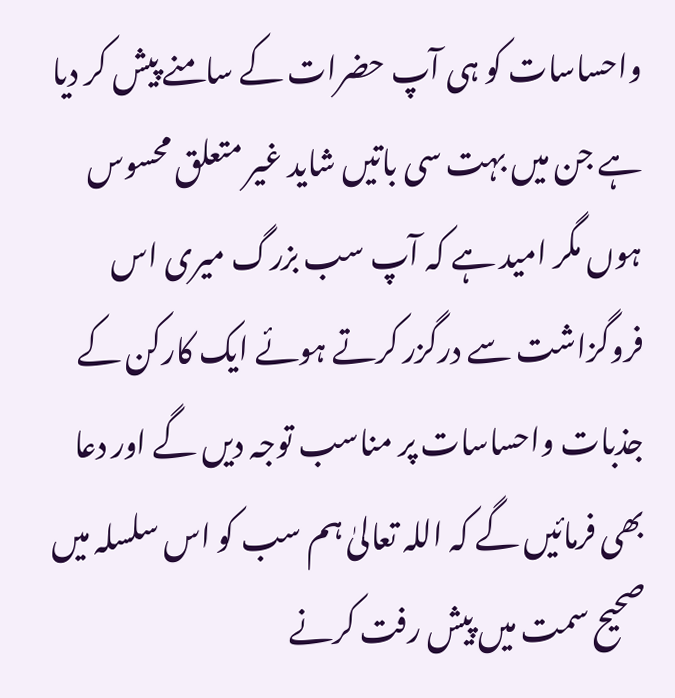واحساسات کو ہی آپ حضرات کے سامنے پیش کر دیا ہے جن میں بہت سی باتیں شاید غیر متعلق محسوس ہوں مگر امید ہے کہ آپ سب بزرگ میری اس فروگزاشت سے درگزر کرتے ہوئے ایک کارکن کے جذبات واحساسات پر مناسب توجہ دیں گے اور دعا بھی فرمائیں گے کہ اللہ تعالیٰ ہم سب کو اس سلسلہ میں صحیح سمت میں پیش رفت کرنے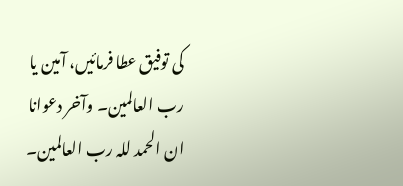کی توفیق عطا فرمائیں، آمین یا رب العالمین۔ وآخر دعوانا ان الحمد للہ رب العالمین۔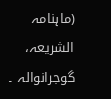(ماہنامہ الشریعہ، گوجرانوالہ ۔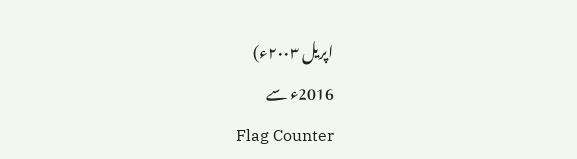اپریل ۲۰۰۳ء)
2016ء سے
Flag Counter